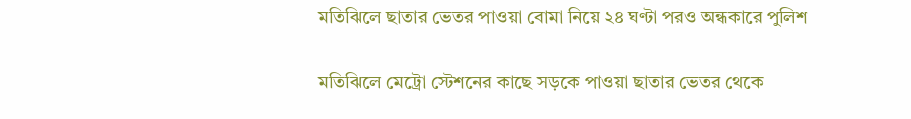মতিঝিলে ছাতার ভেতর পাওয়া বোমা নিয়ে ২৪ ঘণ্টা পরও অন্ধকারে পুলিশ

মতিঝিলে মেট্রো স্টেশনের কাছে সড়কে পাওয়া ছাতার ভেতর থেকে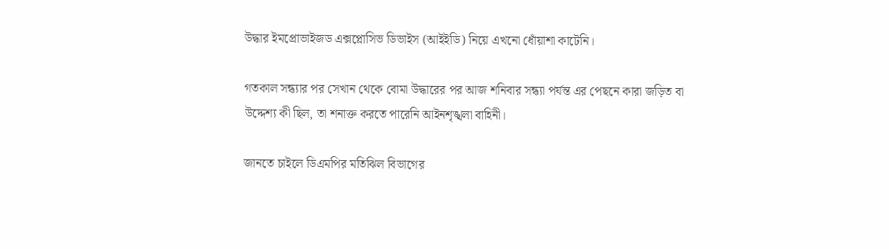উদ্ধার ইমপ্রোভাইজড এক্সপ্লোসিভ ডিভাইস (আইইডি) নিয়ে এখনো ধোঁয়াশা কাটেনি।

গতকাল সন্ধ্যার পর সেখান থেকে বোমা উদ্ধারের পর আজ শনিবার সন্ধ্যা পর্যন্ত এর পেছনে কারা জড়িত বা উদ্দেশ্য কী ছিল, তা শনাক্ত করতে পারেনি আইনশৃঙ্খলা বাহিনী।

জানতে চাইলে ডিএমপির মতিঝিল বিভাগের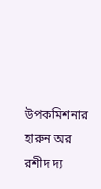উপকমিশনার হারুন অর রশীদ দ্য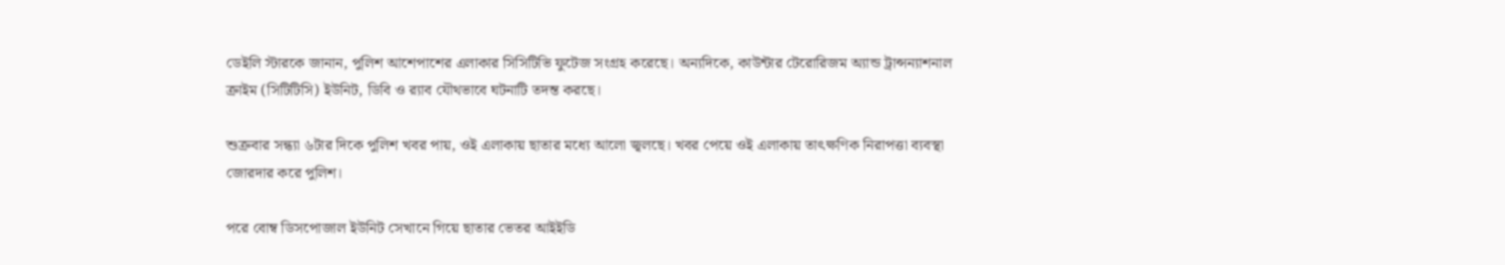ডেইলি স্টারকে জানান, পুলিশ আশেপাশের এলাকার সিসিটিভি ফুটেজ সংগ্রহ করেছে। অন্যদিকে, কাউন্টার টেরোরিজম অ্যান্ড ট্রান্সন্যাশনাল ক্রাইম (সিটিটিসি) ইউনিট, ডিবি ও র‍্যাব যৌথভাবে ঘটনাটি তদন্ত করছে।

শুক্রবার সন্ধ্যা ৬টার দিকে পুলিশ খবর পায়, ওই এলাকায় ছাতার মধ্যে আলো জ্বলছে। খবর পেয়ে ওই এলাকায় তাৎক্ষণিক নিরাপত্তা ব্যবস্থা জোরদার করে পুলিশ।

পরে বোম্ব ডিসপোজাল ইউনিট সেখানে গিয়ে ছাতার ভেতর আইইডি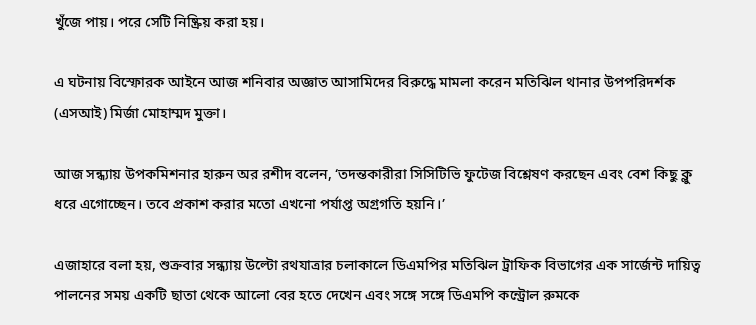খুঁজে পায়। পরে সেটি নিষ্ক্রিয় করা হয়।

এ ঘটনায় বিস্ফোরক আইনে আজ শনিবার অজ্ঞাত আসামিদের বিরুদ্ধে মামলা করেন মতিঝিল থানার উপপরিদর্শক (এসআই) মির্জা মোহাম্মদ মুক্তা।

আজ সন্ধ্যায় উপকমিশনার হারুন অর রশীদ বলেন, ‘তদন্তকারীরা সিসিটিভি ফুটেজ বিশ্লেষণ করছেন এবং বেশ কিছু ক্লু ধরে এগোচ্ছেন। তবে প্রকাশ করার মতো এখনো পর্যাপ্ত অগ্রগতি হয়নি।’

এজাহারে বলা হয়, শুক্রবার সন্ধ্যায় উল্টো রথযাত্রার চলাকালে ডিএমপির মতিঝিল ট্রাফিক বিভাগের এক সার্জেন্ট দায়িত্ব পালনের সময় একটি ছাতা থেকে আলো বের হতে দেখেন এবং সঙ্গে সঙ্গে ডিএমপি কন্ট্রোল রুমকে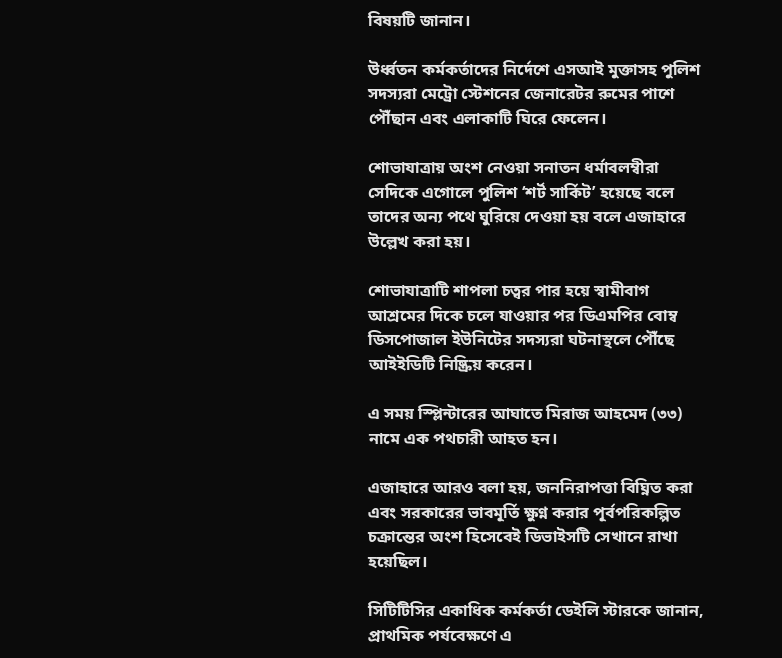বিষয়টি জানান।

উর্ধ্বতন কর্মকর্তাদের নির্দেশে এসআই মুক্তাসহ পুলিশ সদস্যরা মেট্রো স্টেশনের জেনারেটর রুমের পাশে পৌঁছান এবং এলাকাটি ঘিরে ফেলেন।

শোভাযাত্রায় অংশ নেওয়া সনাতন ধর্মাবলম্বীরা সেদিকে এগোলে পুলিশ ‘শর্ট সার্কিট’ হয়েছে বলে তাদের অন্য পথে ঘুরিয়ে দেওয়া হয় বলে এজাহারে উল্লেখ করা হয়।

শোভাযাত্রাটি শাপলা চত্বর পার হয়ে স্বামীবাগ আশ্রমের দিকে চলে যাওয়ার পর ডিএমপির বোম্ব ডিসপোজাল ইউনিটের সদস্যরা ঘটনাস্থলে পৌঁছে আইইডিটি নিষ্ক্রিয় করেন।

এ সময় স্প্লিন্টারের আঘাতে মিরাজ আহমেদ (৩৩) নামে এক পথচারী আহত হন।

এজাহারে আরও বলা হয়, জননিরাপত্তা বিঘ্নিত করা এবং সরকারের ভাবমূর্তি ক্ষুণ্ন করার পূর্বপরিকল্পিত চক্রান্তের অংশ হিসেবেই ডিভাইসটি সেখানে রাখা হয়েছিল।

সিটিটিসির একাধিক কর্মকর্তা ডেইলি স্টারকে জানান, প্রাথমিক পর্যবেক্ষণে এ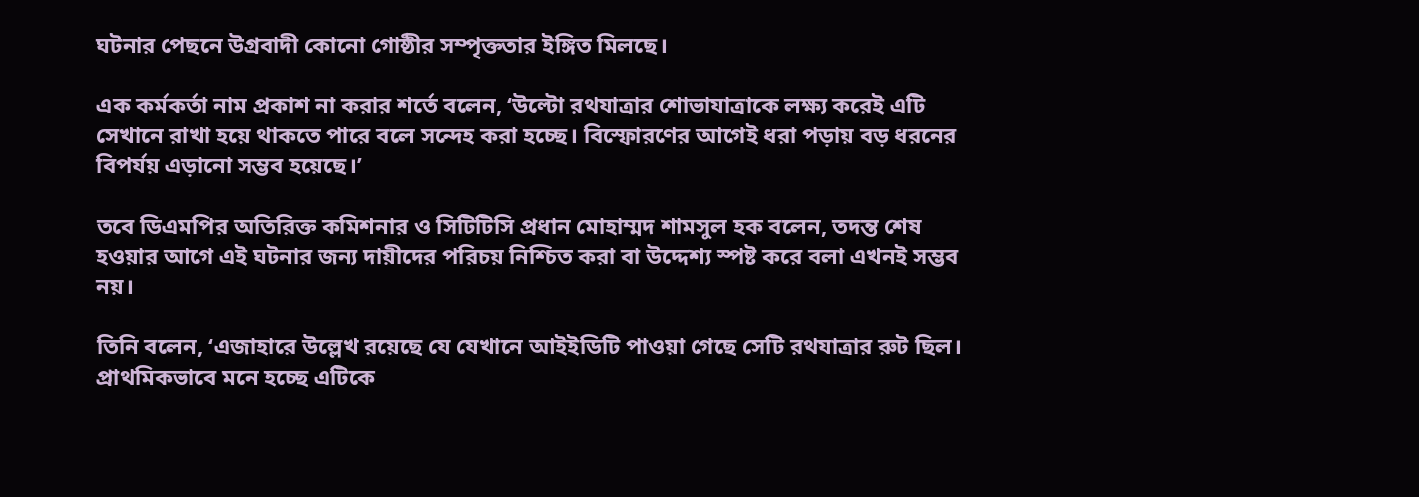ঘটনার পেছনে উগ্রবাদী কোনো গোষ্ঠীর সম্পৃক্ততার ইঙ্গিত মিলছে।

এক কর্মকর্তা নাম প্রকাশ না করার শর্তে বলেন, ‘উল্টো রথযাত্রার শোভাযাত্রাকে লক্ষ্য করেই এটি সেখানে রাখা হয়ে থাকতে পারে বলে সন্দেহ করা হচ্ছে। বিস্ফোরণের আগেই ধরা পড়ায় বড় ধরনের বিপর্যয় এড়ানো সম্ভব হয়েছে।’

তবে ডিএমপির অতিরিক্ত কমিশনার ও সিটিটিসি প্রধান মোহাম্মদ শামসুল হক বলেন, তদন্ত শেষ হওয়ার আগে এই ঘটনার জন্য দায়ীদের পরিচয় নিশ্চিত করা বা উদ্দেশ্য স্পষ্ট করে বলা এখনই সম্ভব নয়।

তিনি বলেন, ‘এজাহারে উল্লেখ রয়েছে যে যেখানে আইইডিটি পাওয়া গেছে সেটি রথযাত্রার রুট ছিল। প্রাথমিকভাবে মনে হচ্ছে এটিকে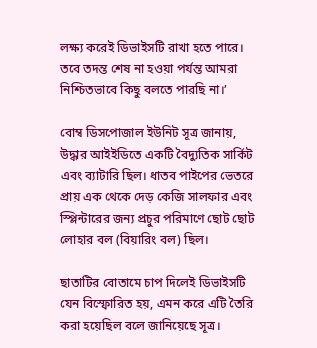লক্ষ্য করেই ডিভাইসটি রাখা হতে পারে। তবে তদন্ত শেষ না হওয়া পর্যন্ত আমরা নিশ্চিতভাবে কিছু বলতে পারছি না।’

বোম্ব ডিসপোজাল ইউনিট সূত্র জানায়, উদ্ধার আইইডিতে একটি বৈদ্যুতিক সার্কিট এবং ব্যাটারি ছিল। ধাতব পাইপের ভেতরে প্রায় এক থেকে দেড় কেজি সালফার এবং স্প্লিন্টারের জন্য প্রচুর পরিমাণে ছোট ছোট লোহার বল (বিয়ারিং বল) ছিল।

ছাতাটির বোতামে চাপ দিলেই ডিভাইসটি যেন বিস্ফোরিত হয়, এমন করে এটি তৈরি করা হয়েছিল বলে জানিয়েছে সূত্র।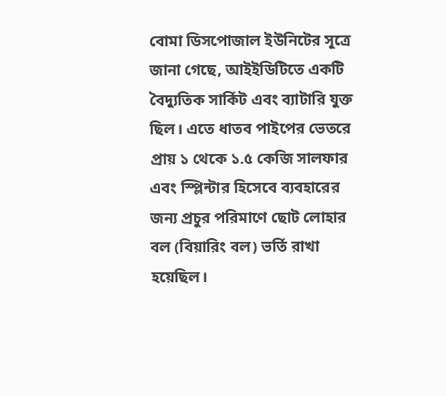বোমা ডিসপোজাল ইউনিটের সূত্রে জানা গেছে, আইইডিটিতে একটি বৈদ্যুতিক সার্কিট এবং ব্যাটারি যুক্ত ছিল। এতে ধাতব পাইপের ভেতরে প্রায় ১ থেকে ১.৫ কেজি সালফার এবং স্প্লিন্টার হিসেবে ব্যবহারের জন্য প্রচুর পরিমাণে ছোট লোহার বল (বিয়ারিং বল) ভর্তি রাখা হয়েছিল।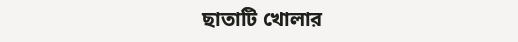ছাতাটি খোলার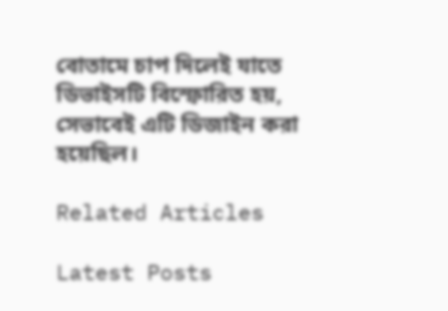বোতামে চাপ দিলেই যাতে ডিভাইসটি বিস্ফোরিত হয়, সেভাবেই এটি ডিজাইন করা হয়েছিল।

Related Articles

Latest Posts